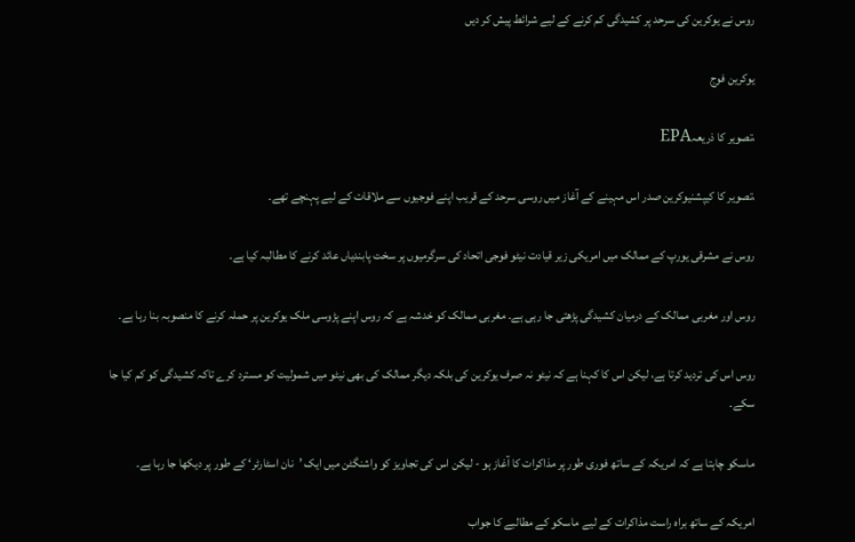روس نے یوکرین کی سرحد پر کشیدگی کم کرنے کے لیے شرائط پیش کر دیں

یوکرین فوج

،تصویر کا ذریعہEPA

،تصویر کا کیپشنیوکرین صدر اس مہینے کے آغاز میں روسی سرحد کے قریب اپنے فوجیوں سے ملاقات کے لیے پہنچے تھے۔

روس نے مشرقی یورپ کے ممالک میں امریکی زیر قیادت نیٹو فوجی اتحاد کی سرگرمیوں پر سخت پابندیاں عائد کرنے کا مطالبہ کیا ہے۔

روس اور مغربی ممالک کے درمیان کشیدگی پڑھتی جا رہی ہے۔ مغربی ممالک کو خدشہ ہے کہ روس اپنے پڑوسی ملک یوکرین پر حملہ کرنے کا منصوبہ بنا رہا ہے۔

روس اس کی تردید کرتا ہے، لیکن اس کا کہنا ہے کہ نیٹو نہ صرف یوکرین کی بلکہ دیگر ممالک کی بھی نیٹو میں شمولیت کو مسترد کرے تاکہ کشیدگی کو کم کیا جا سکے۔

ماسکو چاہتا ہے کہ امریکہ کے ساتھ فوری طور پر مذاکرات کا آغاز ہو - لیکن اس کی تجاویز کو واشنگٹن میں ایک ’نان اسٹارٹر‘ کے طور پر دیکھا جا رہا ہے۔

امریکہ کے ساتھ براہ راست مذاکرات کے لیے ماسکو کے مطالبے کا جواب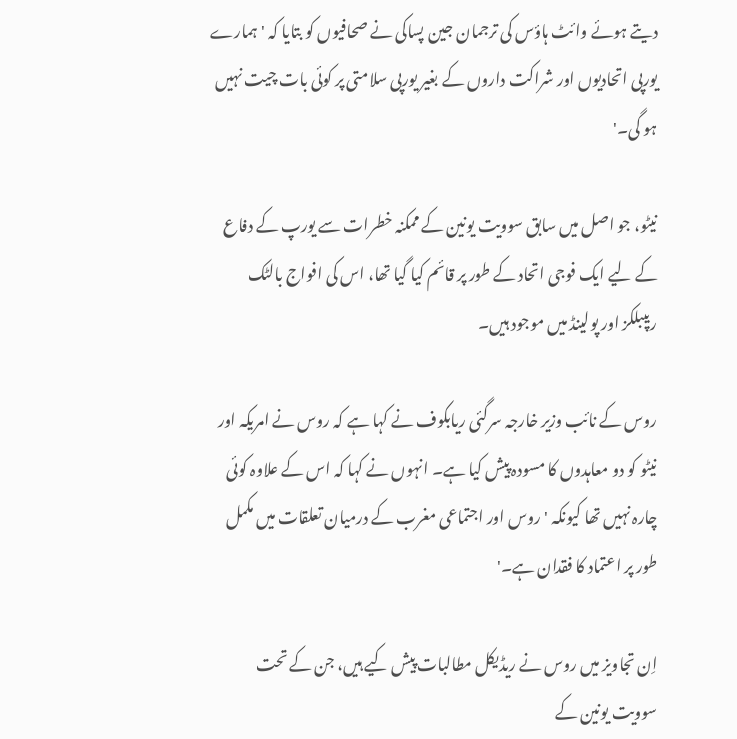دیتے ہوئے وائٹ ہاؤس کی ترجمان جین پساکی نے صحافیوں کو بتایا کہ 'ہمارے یورپی اتحادیوں اور شراکت داروں کے بغیر یورپی سلامتی پر کوئی بات چیت نہیں ہو گی۔'

نیٹو، جو اصل میں سابق سوویت یونین کے ممکنہ خطرات سے یورپ کے دفاع کے لیے ایک فوجی اتحاد کے طور پر قائم کیا گیا تھا، اس کی افواج بالٹک ریپبلکز اور پولینڈ میں موجود ہیں۔

روس کے نائب وزیر خارجہ سرگئی ریابکوف نے کہا ہے کہ روس نے امریکہ اور نیٹو کو دو معاہدوں کا مسودہ پیش کیا ہے۔ انہوں نے کہا کہ اس کے علاوہ کوئی چارہ نہیں تھا کیونکہ 'روس اور اجتماعی مغرب کے درمیان تعلقات میں مکمل طور پر اعتماد کا فقدان ہے۔'

اِن تجاویز میں روس نے ریڈیکل مطالبات پیش کیے ہیں، جن کے تحت سوویت یونین کے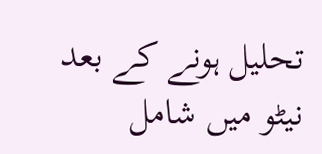تحلیل ہونے کے بعد نیٹو میں شامل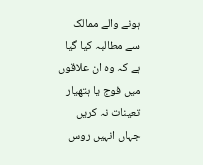ہونے والے ممالک سے مطالبہ کیا گیا ہے کہ وہ ان علاقوں میں فوج یا ہتھیار تعینات نہ کریں جہاں انہیں روس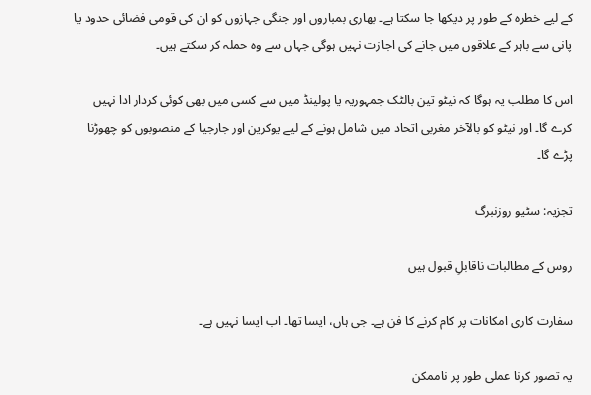کے لیے خطرہ کے طور پر دیکھا جا سکتا ہے۔ بھاری بمباروں اور جنگی جہازوں کو ان کی قومی فضائی حدود یا پانی سے باہر کے علاقوں میں جانے کی اجازت نہیں ہوگی جہاں سے وہ حملہ کر سکتے ہیں۔

اس کا مطلب یہ ہوگا کہ نیٹو تین بالٹک جمہوریہ یا پولینڈ میں سے کسی میں بھی کوئی کردار ادا نہیں کرے گا۔ اور نیٹو کو بالآخر مغربی اتحاد میں شامل ہونے کے لیے یوکرین اور جارجیا کے منصوبوں کو چھوڑنا پڑے گا۔

تجزیہ: سٹیو روزنبرگ

روس کے مطالبات ناقابلِ قبول ہیں

سفارت کاری امکانات پر کام کرنے کا فن ہے۔ جی ہاں، ایسا تھا۔ اب ایسا نہیں ہے۔

یہ تصور کرنا عملی طور پر ناممکن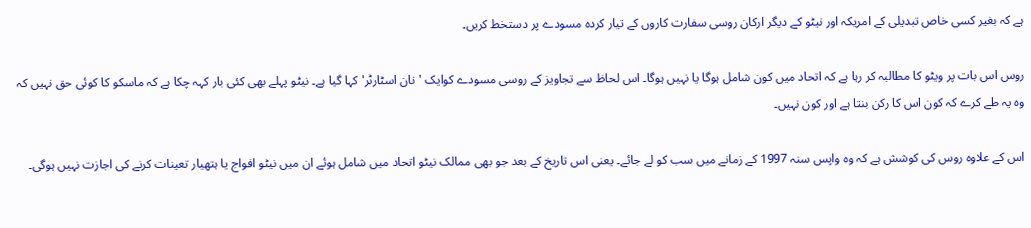ہے کہ بغیر کسی خاص تبدیلی کے امریکہ اور نیٹو کے دیگر ارکان روسی سفارت کاروں کے تیار کردہ مسودے پر دستخط کریں۔

روس اس بات پر ویٹو کا مطالبہ کر رہا ہے کہ اتحاد میں کون شامل ہوگا یا نہیں ہوگا۔ اس لحاظ سے تجاویز کے روسی مسودے کوایک 'نان اسٹارٹر' کہا گیا ہے۔ نیٹو پہلے بھی کئی بار کہہ چکا ہے کہ ماسکو کا کوئی حق نہیں کہ وہ یہ طے کرے کہ کون اس کا رکن بنتا ہے اور کون نہیں۔

اس کے علاوہ روس کی کوشش ہے کہ وہ واپس سنہ 1997 کے زمانے میں سب کو لے جائے۔ یعنی اس تاریخ کے بعد جو بھی ممالک نیٹو اتحاد میں شامل ہوئے ان میں نیٹو افواج یا ہتھیار تعینات کرنے کی اجازت نہیں ہوگی۔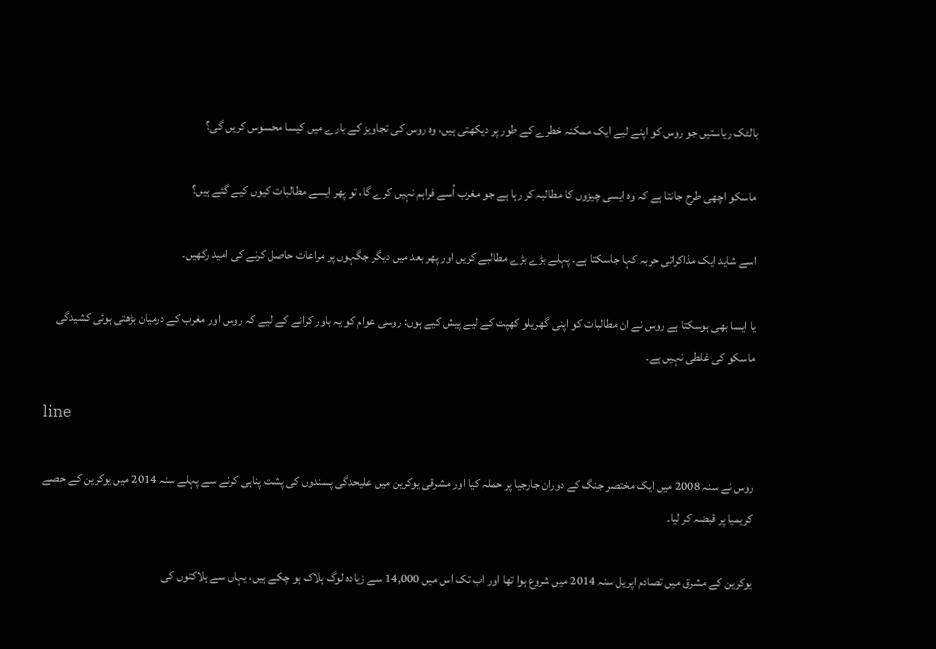بالٹک ریاستیں جو روس کو اپنے لیے ایک ممکنہ خطرے کے طور پر دیکھتی ہیں، وہ روس کی تجاویز کے بارے میں کیسا محسوس کریں گی؟

ماسکو اچھی طرح جانتا ہے کہ وہ ایسی چیزوں کا مطالبہ کر رہا ہے جو مغرب اُسے فراہم نہیں کرے گا، تو پھر ایسے مطالبات کیوں کیے گئے ہیں؟

اسے شاید ایک مذاکراتی حربہ کہا جاسکتا ہے۔ پہلے بڑے بڑے مطالبے کریں اور پھر بعد میں دیگر جگہوں پر مراعات حاصل کرنے کی امید رکھیں۔

یا ایسا بھی ہوسکتا ہے روس نے ان مطالبات کو اپنی گھریلو کھپت کے لیے پیش کیے ہوں: روسی عوام کو یہ باور کرانے کے لیے کہ روس اور مغرب کے درمیان بڑھتی ہوئی کشیدگی ماسکو کی غلطی نہیں ہے۔

line

روس نے سنہ 2008 میں ایک مختصر جنگ کے دوران جارجیا پر حملہ کیا اور مشرقی یوکرین میں علیحدگی پسندوں کی پشت پناہی کرنے سے پہلے سنہ 2014 میں یوکرین کے حصے کریمیا پر قبضہ کر لیا۔

یوکرین کے مشرق میں تصادم اپریل سنہ 2014 میں شروع ہوا تھا اور اب تک اس میں 14,000 سے زیادہ لوگ ہلاک ہو چکے ہیں، یہاں سے ہلاکتوں کی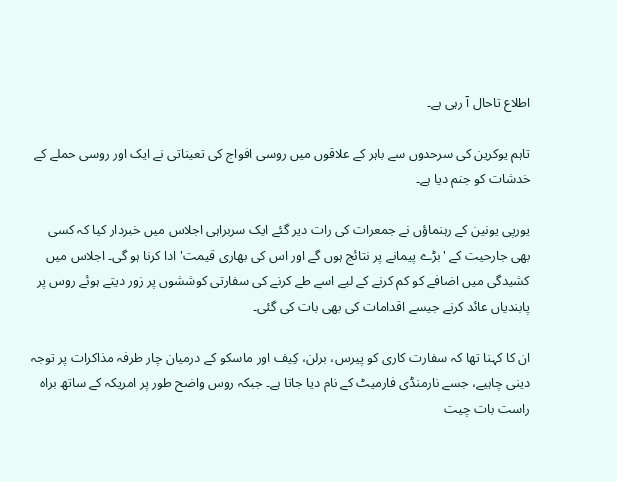اطلاع تاحال آ رہی ہے۔

تاہم یوکرین کی سرحدوں سے باہر کے علاقوں میں روسی افواج کی تعیناتی نے ایک اور روسی حملے کے خدشات کو جنم دیا ہے۔

یورپی یونین کے رہنماؤں نے جمعرات کی رات دیر گئے ایک سربراہی اجلاس میں خبردار کیا کہ کسی بھی جارحیت کے 'بڑے پیمانے پر نتائج ہوں گے اور اس کی بھاری قیمت' ادا کرنا ہو گی۔ اجلاس میں کشیدگی میں اضافے کو کم کرنے کے لیے اسے طے کرنے کی سفارتی کوششوں پر زور دیتے ہوئے روس پر پابندیاں عائد کرنے جیسے اقدامات کی بھی بات کی گئی۔

ان کا کہنا تھا کہ سفارت کاری کو پیرس، برلن، کِیف اور ماسکو کے درمیان چار طرفہ مذاکرات پر توجہ دینی چاہیے، جسے نارمنڈی فارمیٹ کے نام دیا جاتا ہے۔ جبکہ روس واضح طور پر امریکہ کے ساتھ براہ راست بات چیت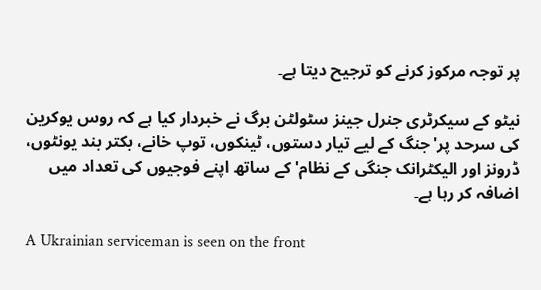پر توجہ مرکوز کرنے کو ترجیح دیتا ہے۔

نیٹو کے سیکرٹری جنرل جینز سٹولٹن برگ نے خبردار کیا ہے کہ روس یوکرین کی سرحد پر'جنگ کے لیے تیار دستوں، ٹینکوں، توپ خانے، بکتر بند یونٹوں، ڈرونز اور الیکٹرانک جنگی کے نظام' کے ساتھ اپنے فوجیوں کی تعداد میں اضافہ کر رہا ہے۔

A Ukrainian serviceman is seen on the front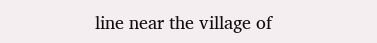line near the village of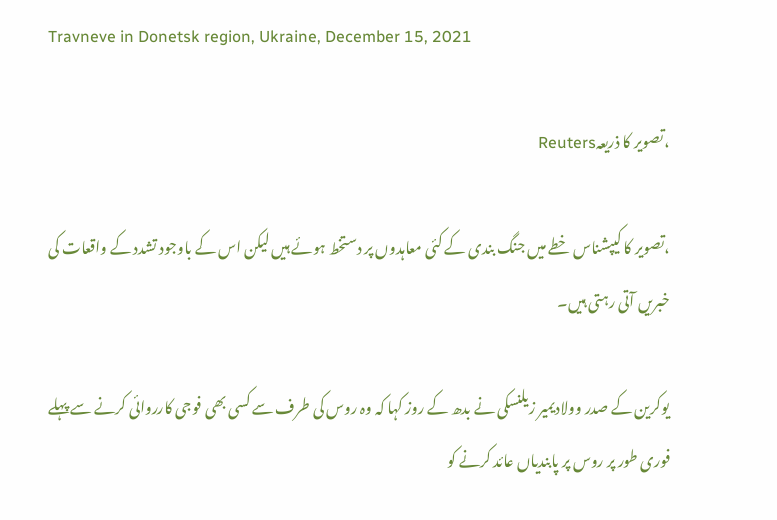Travneve in Donetsk region, Ukraine, December 15, 2021

،تصویر کا ذریعہReuters

،تصویر کا کیپشناس خطے میں جنگ بندی کے کئی معاہدوں پر دستخط ہوئے ہیں لیکن اس کے باوجود تشدد کے واقعات کی خبریں آتی رہتی ہیں۔

یوکرین کے صدر وولادیمیر زیلنسکی نے بدھ کے روز کہا کہ وہ روس کی طرف سے کسی بھی فوجی کارروائی کرنے سے پہلے فوری طور پر روس پر پابندیاں عائد کرنے کو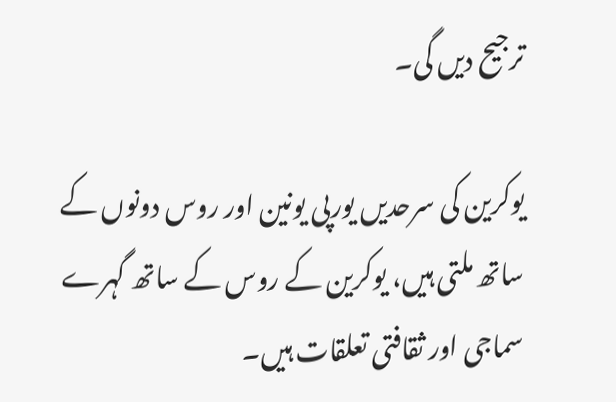ترجیح دیں گی۔

یوکرین کی سرحدیں یورپی یونین اور روس دونوں کے ساتھ ملتی ہیں، یوکرین کے روس کے ساتھ گہرے سماجی اور ثقافتی تعلقات ہیں۔